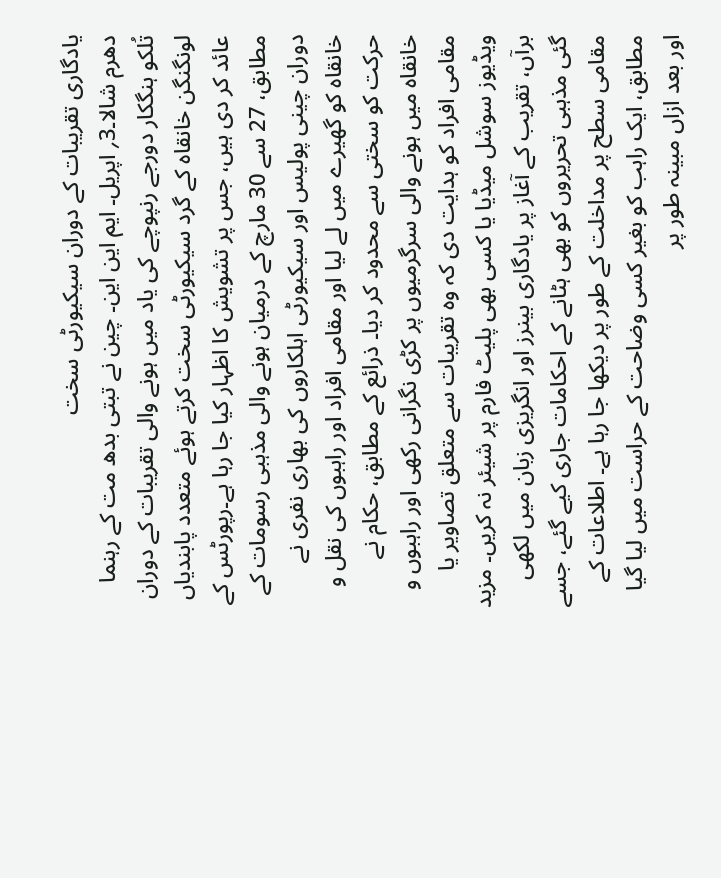یادگاری تقریبات کے دوران سیکیورٹی سخت
دھرم شالا۔3؍ اپریل۔ ایم این این۔ چین نے تبتی بدھ مت کے رہنما تُلکو ہنگکار دورجے رنپوچے کی یاد میں ہونے والی تقریبات کے دوران لونگنگن خانقاہ کے گرد سیکیورٹی سخت کرتے ہوئے متعدد پابندیاں عائد کر دی ہیں، جس پر تشویش کا اظہار کیا جا رہا ہے۔رپورٹس کے مطابق، 27 سے 30 مارچ کے درمیان ہونے والی مذہبی رسومات کے دوران چینی پولیس اور سیکیورٹی اہلکاروں کی بھاری نفری نے خانقاہ کو گھیرے میں لے لیا اور مقامی افراد اور راہبوں کی نقل و حرکت کو سختی سے محدود کر دیا۔ ذرائع کے مطابق، حکام نے خانقاہ میں ہونے والی سرگرمیوں پر کڑی نگرانی رکھی اور راہبوں و مقامی افراد کو ہدایت دی کہ وہ تقریبات سے متعلق تصاویر یا ویڈیوز سوشل میڈیا یا کسی بھی پلیٹ فارم پر شیئر نہ کریں۔ مزید برآں، تقریب کے آغاز پر یادگاری بینرز اور انگریزی زبان میں لکھی گئی مذہبی تحریروں کو بھی ہٹانے کے احکامات جاری کیے گئے، جسے مقامی سطح پر مداخلت کے طور پر دیکھا جا رہا ہے۔ اطلاعات کے مطابق، ایک راہب کو بغیر کسی وضاحت کے حراست میں لیا گیا اور بعد ازاں مبینہ طور پر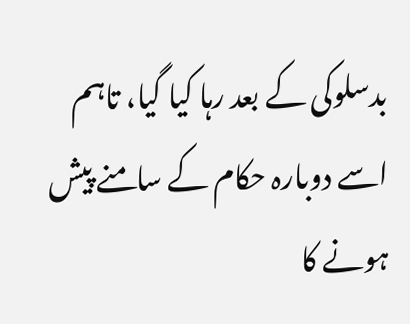بدسلوکی کے بعد رہا کیا گیا، تاہم اسے دوبارہ حکام کے سامنے پیش ہونے کا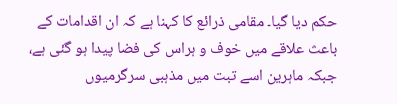حکم دیا گیا۔ مقامی ذرائع کا کہنا ہے کہ ان اقدامات کے باعث علاقے میں خوف و ہراس کی فضا پیدا ہو گئی ہے، جبکہ ماہرین اسے تبت میں مذہبی سرگرمیوں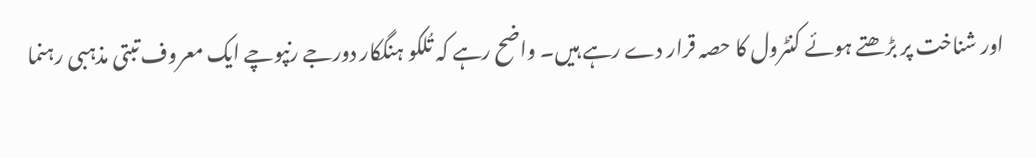اور شناخت پر بڑھتے ہوئے کنٹرول کا حصہ قرار دے رہے ہیں۔ واضح رہے کہ تُلکو ہنگکار دورجے رنپوچے ایک معروف تبتی مذہبی رہنما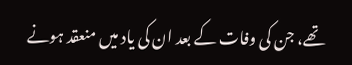تھے، جن کی وفات کے بعد ان کی یاد میں منعقد ہونے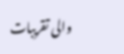والی تقریبات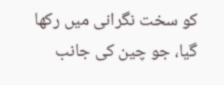کو سخت نگرانی میں رکھا گیا، جو چین کی جانب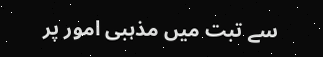سے تبت میں مذہبی امور پر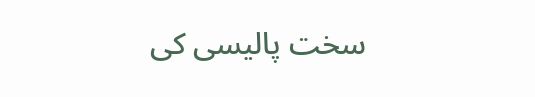سخت پالیسی کی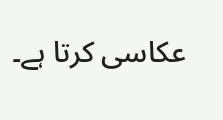عکاسی کرتا ہے۔